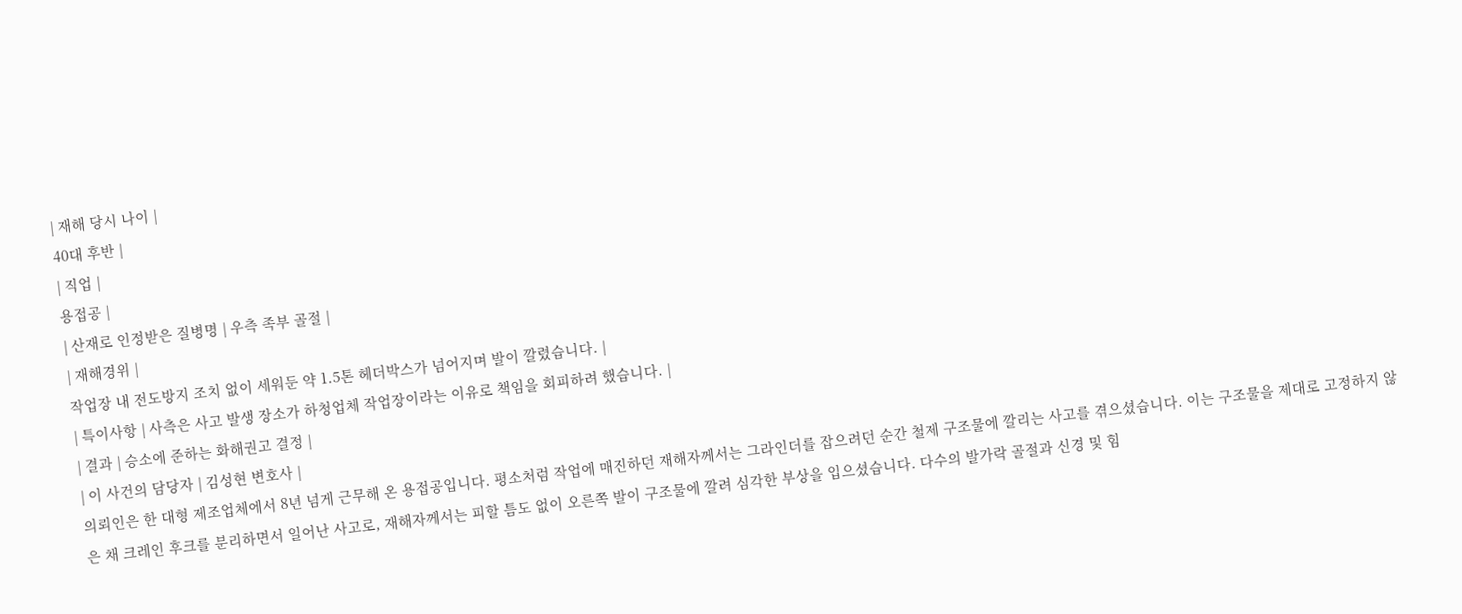| 재해 당시 나이 |
40대 후반 |
| 직업 |
용접공 |
| 산재로 인정받은 질병명 | 우측 족부 골절 |
| 재해경위 |
작업장 내 전도방지 조치 없이 세워둔 약 1.5톤 헤더박스가 넘어지며 발이 깔렸습니다. |
| 특이사항 | 사측은 사고 발생 장소가 하청업체 작업장이라는 이유로 책임을 회피하려 했습니다. |
| 결과 | 승소에 준하는 화해권고 결정 |
| 이 사건의 담당자 | 김성현 변호사 |
의뢰인은 한 대형 제조업체에서 8년 넘게 근무해 온 용접공입니다. 평소처럼 작업에 매진하던 재해자께서는 그라인더를 잡으려던 순간 철제 구조물에 깔리는 사고를 겪으셨습니다. 이는 구조물을 제대로 고정하지 않은 채 크레인 후크를 분리하면서 일어난 사고로, 재해자께서는 피할 틈도 없이 오른쪽 발이 구조물에 깔려 심각한 부상을 입으셨습니다. 다수의 발가락 골절과 신경 및 힘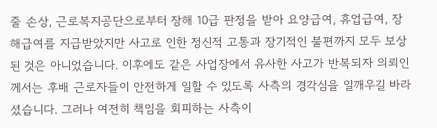줄 손상, 근로복지공단으로부터 장해 10급 판정을 받아 요양급여, 휴업급여, 장해급여를 지급받았지만 사고로 인한 정신적 고통과 장기적인 불편까지 모두 보상된 것은 아니었습니다. 이후에도 같은 사업장에서 유사한 사고가 반복되자 의뢰인께서는 후배 근로자들이 안전하게 일할 수 있도록 사측의 경각심을 일깨우길 바라셨습니다. 그러나 여전히 책임을 회피하는 사측이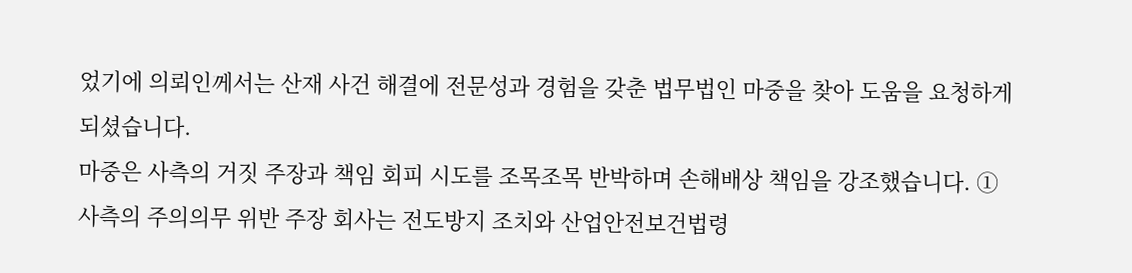었기에 의뢰인께서는 산재 사건 해결에 전문성과 경험을 갖춘 법무법인 마중을 찾아 도움을 요청하게 되셨습니다.
마중은 사측의 거짓 주장과 책임 회피 시도를 조목조목 반박하며 손해배상 책임을 강조했습니다. ① 사측의 주의의무 위반 주장 회사는 전도방지 조치와 산업안전보건법령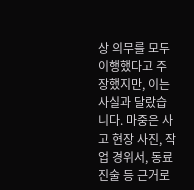상 의무를 모두 이행했다고 주장했지만, 이는 사실과 달랐습니다. 마중은 사고 현장 사진, 작업 경위서, 동료 진술 등 근거로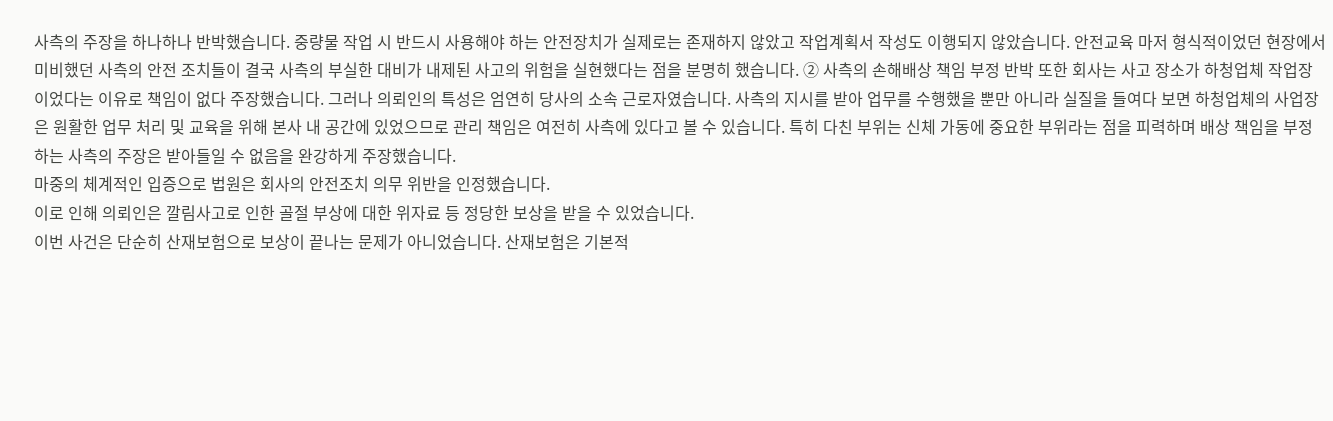사측의 주장을 하나하나 반박했습니다. 중량물 작업 시 반드시 사용해야 하는 안전장치가 실제로는 존재하지 않았고 작업계획서 작성도 이행되지 않았습니다. 안전교육 마저 형식적이었던 현장에서 미비했던 사측의 안전 조치들이 결국 사측의 부실한 대비가 내제된 사고의 위험을 실현했다는 점을 분명히 했습니다. ② 사측의 손해배상 책임 부정 반박 또한 회사는 사고 장소가 하청업체 작업장이었다는 이유로 책임이 없다 주장했습니다. 그러나 의뢰인의 특성은 엄연히 당사의 소속 근로자였습니다. 사측의 지시를 받아 업무를 수행했을 뿐만 아니라 실질을 들여다 보면 하청업체의 사업장은 원활한 업무 처리 및 교육을 위해 본사 내 공간에 있었으므로 관리 책임은 여전히 사측에 있다고 볼 수 있습니다. 특히 다친 부위는 신체 가동에 중요한 부위라는 점을 피력하며 배상 책임을 부정하는 사측의 주장은 받아들일 수 없음을 완강하게 주장했습니다.
마중의 체계적인 입증으로 법원은 회사의 안전조치 의무 위반을 인정했습니다.
이로 인해 의뢰인은 깔림사고로 인한 골절 부상에 대한 위자료 등 정당한 보상을 받을 수 있었습니다.
이번 사건은 단순히 산재보험으로 보상이 끝나는 문제가 아니었습니다. 산재보험은 기본적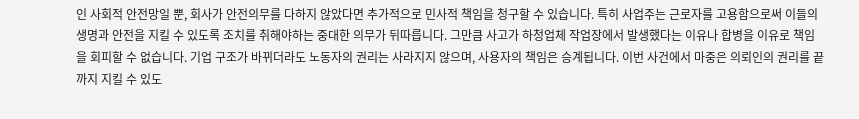인 사회적 안전망일 뿐, 회사가 안전의무를 다하지 않았다면 추가적으로 민사적 책임을 청구할 수 있습니다. 특히 사업주는 근로자를 고용함으로써 이들의 생명과 안전을 지킬 수 있도록 조치를 취해야하는 중대한 의무가 뒤따릅니다. 그만큼 사고가 하청업체 작업장에서 발생했다는 이유나 합병을 이유로 책임을 회피할 수 없습니다. 기업 구조가 바뀌더라도 노동자의 권리는 사라지지 않으며, 사용자의 책임은 승계됩니다. 이번 사건에서 마중은 의뢰인의 권리를 끝까지 지킬 수 있도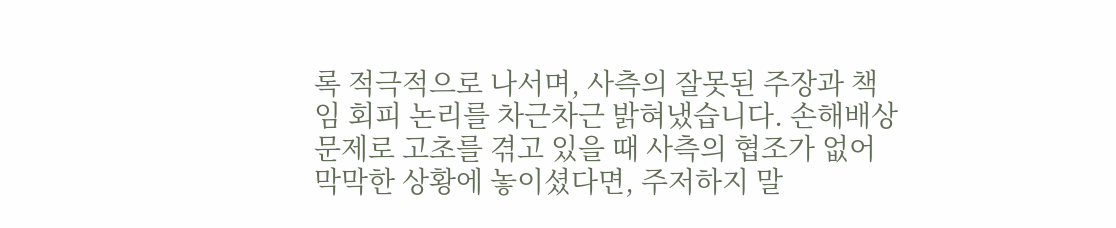록 적극적으로 나서며, 사측의 잘못된 주장과 책임 회피 논리를 차근차근 밝혀냈습니다. 손해배상 문제로 고초를 겪고 있을 때 사측의 협조가 없어 막막한 상황에 놓이셨다면, 주저하지 말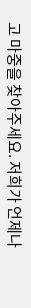고 마중을 찾아주세요. 저희가 언제나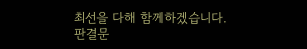최선을 다해 함께하겠습니다.
판결문